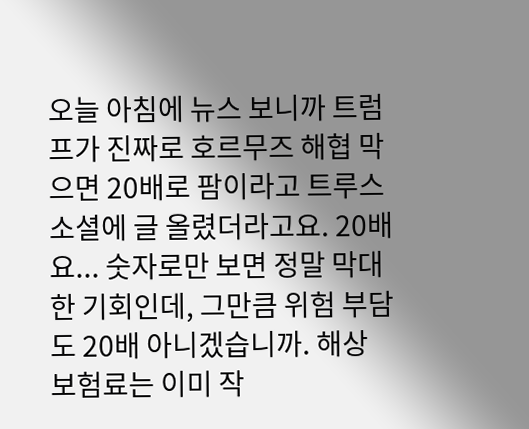오늘 아침에 뉴스 보니까 트럼프가 진짜로 호르무즈 해협 막으면 20배로 팜이라고 트루스소셜에 글 올렸더라고요. 20배요... 숫자로만 보면 정말 막대한 기회인데, 그만큼 위험 부담도 20배 아니겠습니까. 해상 보험료는 이미 작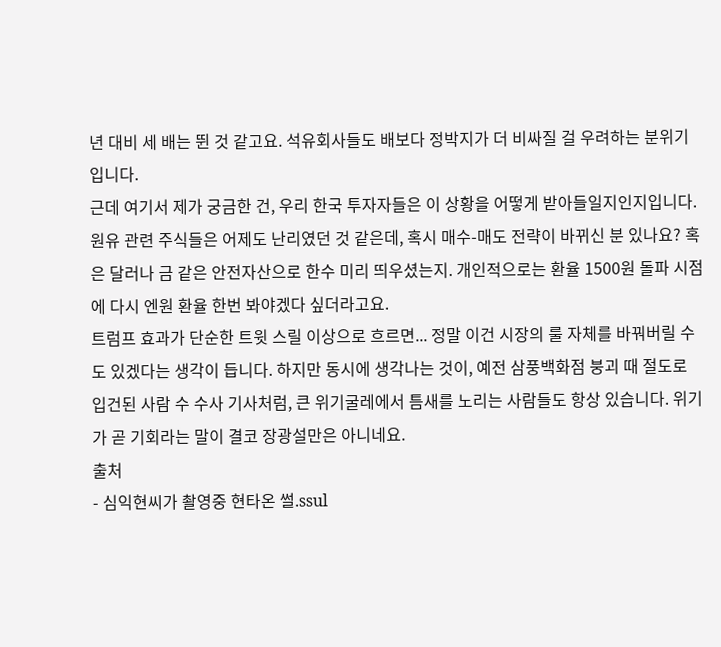년 대비 세 배는 뛴 것 같고요. 석유회사들도 배보다 정박지가 더 비싸질 걸 우려하는 분위기입니다.
근데 여기서 제가 궁금한 건, 우리 한국 투자자들은 이 상황을 어떻게 받아들일지인지입니다. 원유 관련 주식들은 어제도 난리였던 것 같은데, 혹시 매수-매도 전략이 바뀌신 분 있나요? 혹은 달러나 금 같은 안전자산으로 한수 미리 띄우셨는지. 개인적으로는 환율 1500원 돌파 시점에 다시 엔원 환율 한번 봐야겠다 싶더라고요.
트럼프 효과가 단순한 트윗 스릴 이상으로 흐르면... 정말 이건 시장의 룰 자체를 바꿔버릴 수도 있겠다는 생각이 듭니다. 하지만 동시에 생각나는 것이, 예전 삼풍백화점 붕괴 때 절도로 입건된 사람 수 수사 기사처럼, 큰 위기굴레에서 틈새를 노리는 사람들도 항상 있습니다. 위기가 곧 기회라는 말이 결코 장광설만은 아니네요.
출처
- 심익현씨가 촬영중 현타온 썰.ssul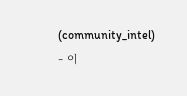(community_intel)
- 이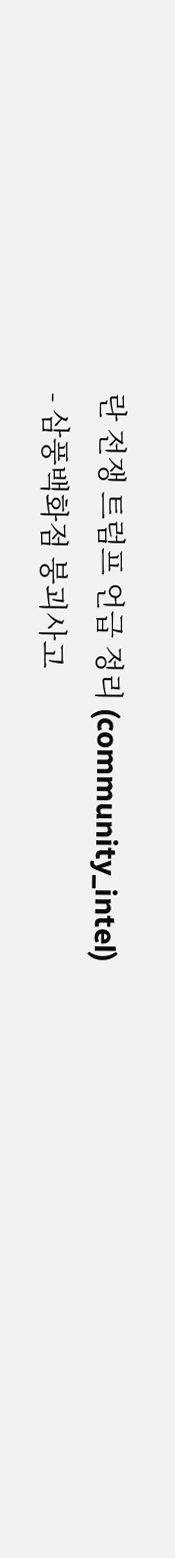란 전쟁 트럼프 언급 정리 (community_intel)
- 삼풍백화점 붕괴사고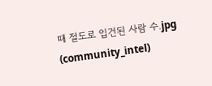때 절도로 입건된 사람 수.jpg (community_intel)